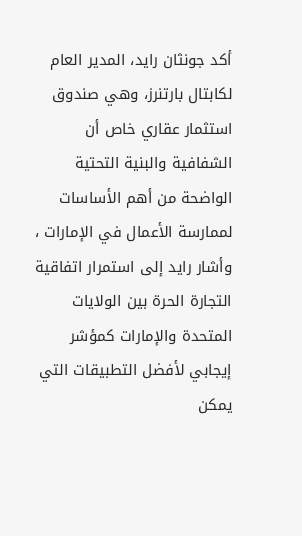أكد جونثان رايد، المدير العام لكابتال بارتنرز، وهي صندوق استثمار عقاري خاص أن الشفافية والبنية التحتية الواضحة من أهم الأساسات لممارسة الأعمال في الإمارات ، وأشار رايد إلى استمرار اتفاقية التجارة الحرة بين الولايات المتحدة والإمارات كمؤشر إيجابي لأفضل التطبيقات التي يمكن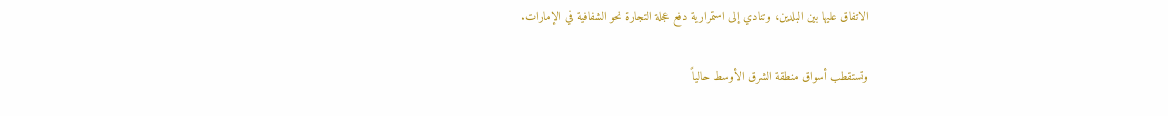الاتفاق عليها بين البلدين، وتنادي إلى استمرارية دفع عجلة التجارة نحو الشفافية في الإمارات.

وتستقطب أسواق منطقة الشرق الأوسط حالياً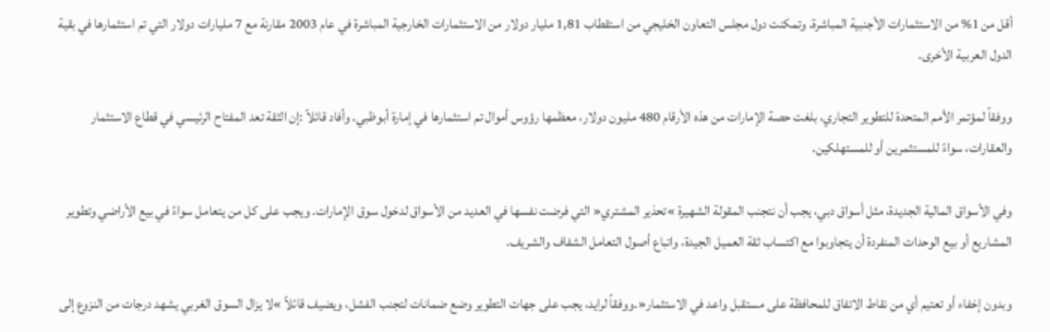أقل من 1% من الاستثمارات الأجنبية المباشرة. وتمكنت دول مجلس التعاون الخليجي من استقطاب 1,81 مليار دولار من الاستثمارات الخارجية المباشرة في عام 2003 مقارنة مع 7 مليارات دولار التي تم استثمارها في بقية الدول العربية الأخرى.

ووفقاً لمؤتمر الأمم المتحدة للتطوير التجاري، بلغت حصة الإمارات من هذه الأرقام 480 مليون دولار، معظمها رؤوس أموال تم استثمارها في إمارة أبوظبي. وأفاد قائلاً :إن الثقة تعد المفتاح الرئيسي في قطاع الاستثمار والعقارات، سواءً للمستثمرين أو للمستهلكين.

وفي الأسواق المالية الجديدة، مثل أسواق دبي، يجب أن نتجنب المقولة الشهيرة »تحذير المشتري« التي فرضت نفسها في العديد من الأسواق لدخول سوق الإمارات. ويجب على كل من يتعامل سواءً في بيع الأراضي وتطوير المشاريع أو بيع الوحدات المنفردة أن يتجاوبوا مع اكتساب ثقة العميل الجيدة، واتباع أصول التعامل الشفاف والشريف.

وبدون إخفاء أو تعتيم أي من نقاط الاتفاق للمحافظة على مستقبل واعد في الاستثمار«.ووفقاً لرايد، يجب على جهات التطوير وضع ضمانات لتجنب الفشل، ويضيف قائلاً »لا يزال السوق الغربي يشهد درجات من النزوع إلى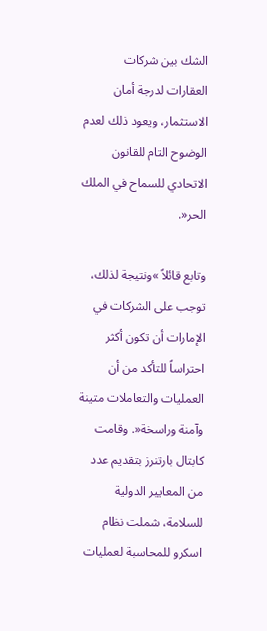الشك بين شركات العقارات لدرجة أمان الاستثمار، ويعود ذلك لعدم الوضوح التام للقانون الاتحادي للسماح في الملك الحر«.

وتابع قائلاً »ونتيجة لذلك، توجب على الشركات في الإمارات أن تكون أكثر احتراساً للتأكد من أن العمليات والتعاملات متينة وآمنة وراسخة«. وقامت كابتال بارتنرز بتقديم عدد من المعايير الدولية للسلامة، شملت نظام اسكرو للمحاسبة لعمليات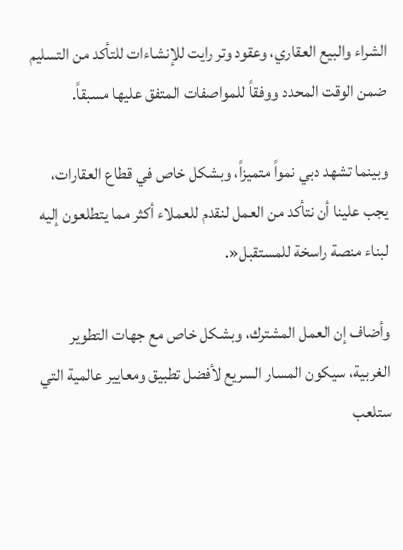الشراء والبيع العقاري، وعقود وتر رايت للإنشاءات للتأكد من التسليم ضمن الوقت المحدد ووفقاً للمواصفات المتفق عليها مسبقاً.

وبينما تشهد دبي نمواً متميزاً، وبشكل خاص في قطاع العقارات، يجب علينا أن نتأكد من العمل لنقدم للعملاء أكثر مما يتطلعون إليه لبناء منصة راسخة للمستقبل«.

وأضاف إن العمل المشترك، وبشكل خاص مع جهات التطوير الغربية، سيكون المسار السريع لأفضل تطبيق ومعايير عالمية التي ستلعب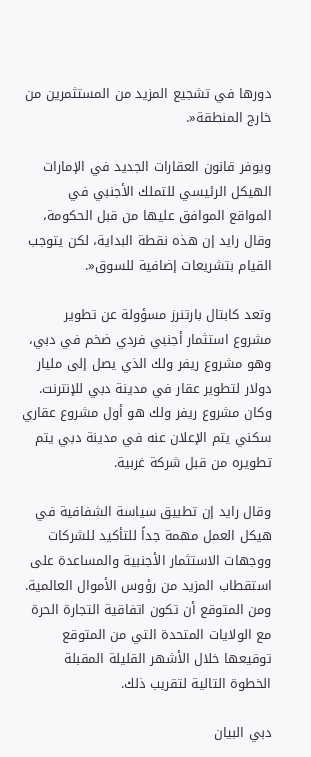دورها في تشجيع المزيد من المستثمرين من خارج المنطقة«.

ويوفر قانون العقارات الجديد في الإمارات الهيكل الرئيسي للتملك الأجنبي في المواقع الموافق عليها من قبل الحكومة، وقال رايد إن هذه نقطة البداية، لكن يتوجب القيام بتشريعات إضافية للسوق«.

وتعد كابتال بارتنرز مسؤولة عن تطوير مشروع استثمار أجنبي فردي ضخم في دبي، وهو مشروع ريفر ولك الذي يصل إلى مليار دولار لتطوير عقار في مدينة دبي للإنترنت. وكان مشروع ريفر ولك هو أول مشروع عقاري سكني يتم الإعلان عنه في مدينة دبي يتم تطويره من قبل شركة غربية.

وقال رايد إن تطبيق سياسة الشفافية في هيكل العمل مهمة جداً للتأكيد للشركات ووجهات الاستثمار الأجنبية والمساعدة على استقطاب المزيد من رؤوس الأموال العالمية. ومن المتوقع أن تكون اتفاقية التجارة الحرة مع الولايات المتحدة التي من المتوقع توقيعها خلال الأشهر القليلة المقبلة الخطوة التالية لتقريب ذلك.

دبي البيان